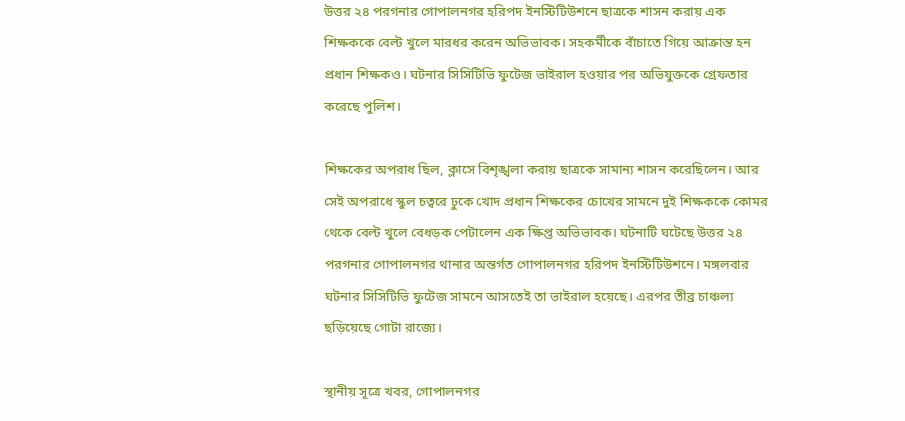উত্তর ২৪ পরগনার গোপালনগর হরিপদ ইনস্টিটিউশনে ছাত্রকে শাসন করায় এক শিক্ষককে বেল্ট খুলে মারধর করেন অভিভাবক। সহকর্মীকে বাঁচাতে গিয়ে আক্রান্ত হন প্রধান শিক্ষকও। ঘটনার সিসিটিভি ফুটেজ ভাইরাল হওয়ার পর অভিযুক্তকে গ্রেফতার করেছে পুলিশ।

শিক্ষকের অপরাধ ছিল, ক্লাসে বিশৃঙ্খলা করায় ছাত্রকে সামান্য শাসন করেছিলেন। আর সেই অপরাধে স্কুল চত্বরে ঢুকে খোদ প্রধান শিক্ষকের চোখের সামনে দুই শিক্ষককে কোমর থেকে বেল্ট খুলে বেধড়ক পেটালেন এক ক্ষিপ্ত অভিভাবক। ঘটনাটি ঘটেছে উত্তর ২৪ পরগনার গোপালনগর থানার অন্তর্গত গোপালনগর হরিপদ ইনস্টিটিউশনে। মঙ্গলবার ঘটনার সিসিটিভি ফুটেজ সামনে আসতেই তা ভাইরাল হয়েছে। এরপর তীব্র চাঞ্চল্য ছড়িয়েছে গোটা রাজ্যে।

স্থানীয় সূত্রে খবর, গোপালনগর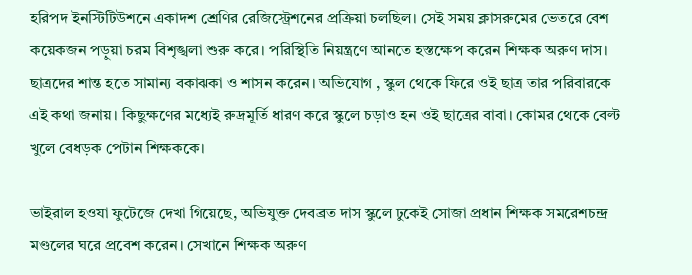হরিপদ ইনস্টিটিউশনে একাদশ শ্রেণির রেজিস্ট্রেশনের প্রক্রিয়া চলছিল। সেই সময় ক্লাসরুমের ভেতরে বেশ কয়েকজন পড়ুয়া চরম বিশৃঙ্খলা শুরু করে। পরিস্থিতি নিয়ন্ত্রণে আনতে হস্তক্ষেপ করেন শিক্ষক অরুণ দাস। ছাত্রদের শান্ত হতে সামান্য বকাঝকা ও শাসন করেন। অভিযোগ , স্কুল থেকে ফিরে ওই ছাত্র তার পরিবারকে এই কথা জনায়। কিছুক্ষণের মধ্যেই রুদ্রমূর্তি ধারণ করে স্কুলে চড়াও হন ওই ছাত্রের বাবা। কোমর থেকে বেল্ট খুলে বেধড়ক পেটান শিক্ষককে।

ভাইরাল হওযা ফুটেজে দেখা গিয়েছে, অভিযুক্ত দেবব্রত দাস স্কুলে ঢুকেই সোজা প্রধান শিক্ষক সমরেশচন্দ্র মণ্ডলের ঘরে প্রবেশ করেন। সেখানে শিক্ষক অরুণ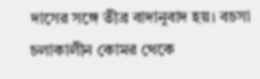দাসের সঙ্গে তীব্র বাদানুবাদ হয়। বচসা চলাকালীন কোমর থেকে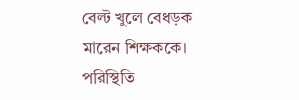বেল্ট খুলে বেধড়ক মারেন শিক্ষককে। পরিস্থিতি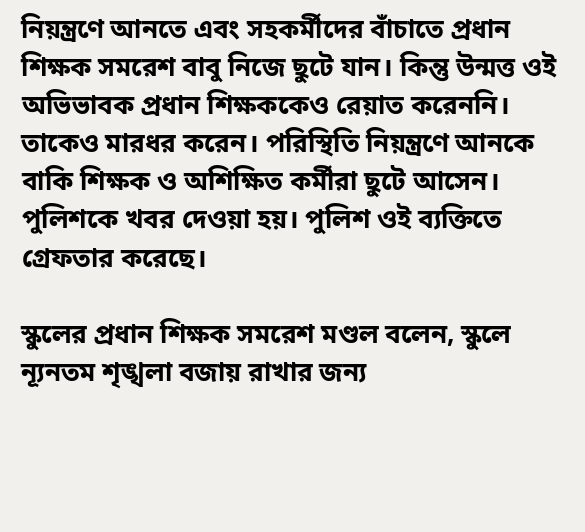নিয়ন্ত্রণে আনতে এবং সহকর্মীদের বাঁচাতে প্রধান শিক্ষক সমরেশ বাবু নিজে ছুটে যান। কিন্তু উন্মত্ত ওই অভিভাবক প্রধান শিক্ষককেও রেয়াত করেননি। তাকেও মারধর করেন। পরিস্থিতি নিয়ন্ত্রণে আনকে বাকি শিক্ষক ও অশিক্ষিত কর্মীরা ছুটে আসেন। পুলিশকে খবর দেওয়া হয়। পুলিশ ওই ব্যক্তিতে গ্রেফতার করেছে।

স্কুলের প্রধান শিক্ষক সমরেশ মণ্ডল বলেন, স্কুলে ন্যূনতম শৃঙ্খলা বজায় রাখার জন্য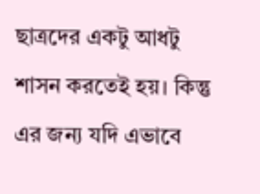ছাত্রদের একটু আধটু শাসন করতেই হয়। কিন্তু এর জন্য যদি এভাবে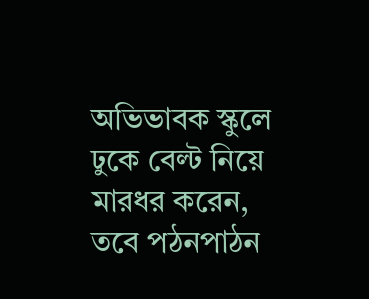অভিভাবক স্কুলে ঢুকে বেল্ট নিয়ে মারধর করেন, তবে পঠনপাঠন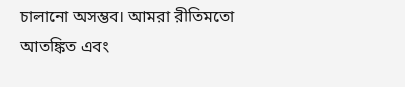চালানো অসম্ভব। আমরা রীতিমতো আতঙ্কিত এবং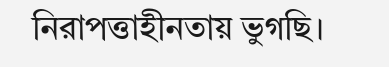নিরাপত্তাহীনতায় ভুগছি।